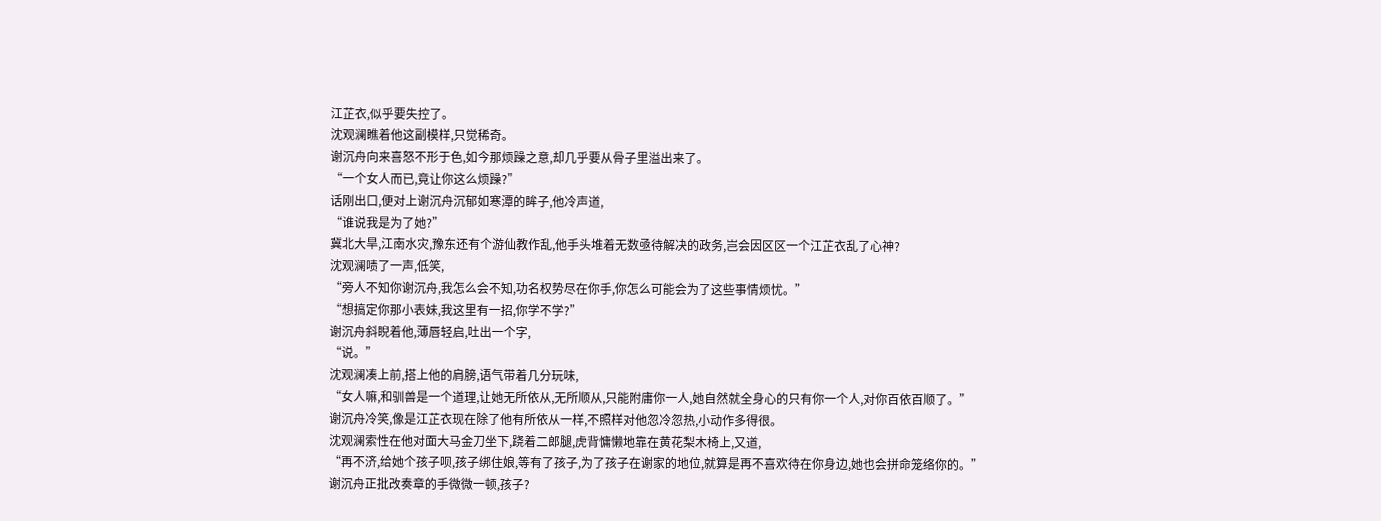江芷衣,似乎要失控了。
沈观澜瞧着他这副模样,只觉稀奇。
谢沉舟向来喜怒不形于色,如今那烦躁之意,却几乎要从骨子里溢出来了。
“一个女人而已,竟让你这么烦躁?”
话刚出口,便对上谢沉舟沉郁如寒潭的眸子,他冷声道,
“谁说我是为了她?”
冀北大旱,江南水灾,豫东还有个游仙教作乱,他手头堆着无数亟待解决的政务,岂会因区区一个江芷衣乱了心神?
沈观澜啧了一声,低笑,
“旁人不知你谢沉舟,我怎么会不知,功名权势尽在你手,你怎么可能会为了这些事情烦忧。”
“想搞定你那小表妹,我这里有一招,你学不学?”
谢沉舟斜睨着他,薄唇轻启,吐出一个字,
“说。”
沈观澜凑上前,搭上他的肩膀,语气带着几分玩味,
“女人嘛,和驯兽是一个道理,让她无所依从,无所顺从,只能附庸你一人,她自然就全身心的只有你一个人,对你百依百顺了。”
谢沉舟冷笑,像是江芷衣现在除了他有所依从一样,不照样对他忽冷忽热,小动作多得很。
沈观澜索性在他对面大马金刀坐下,跷着二郎腿,虎背慵懒地靠在黄花梨木椅上,又道,
“再不济,给她个孩子呗,孩子绑住娘,等有了孩子,为了孩子在谢家的地位,就算是再不喜欢待在你身边,她也会拼命笼络你的。”
谢沉舟正批改奏章的手微微一顿,孩子?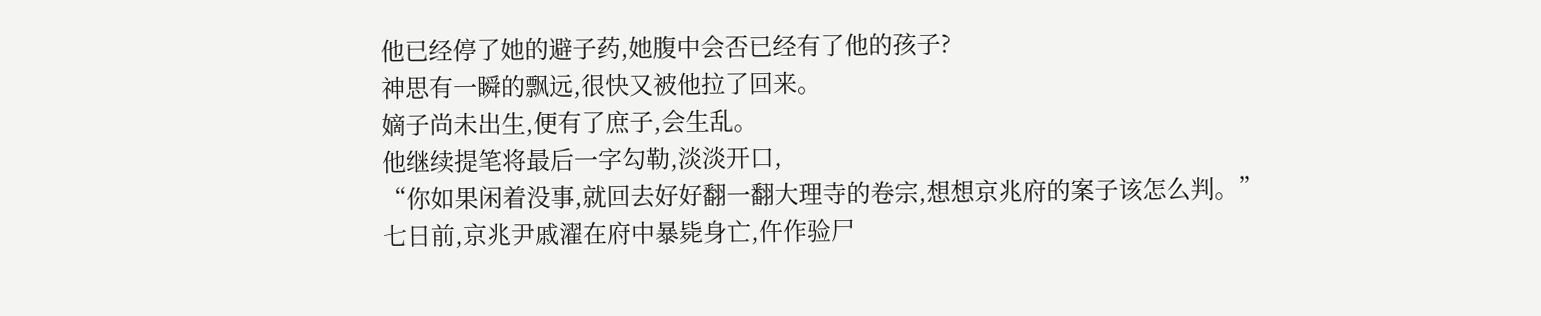他已经停了她的避子药,她腹中会否已经有了他的孩子?
神思有一瞬的飘远,很快又被他拉了回来。
嫡子尚未出生,便有了庶子,会生乱。
他继续提笔将最后一字勾勒,淡淡开口,
“你如果闲着没事,就回去好好翻一翻大理寺的卷宗,想想京兆府的案子该怎么判。”
七日前,京兆尹戚濯在府中暴毙身亡,仵作验尸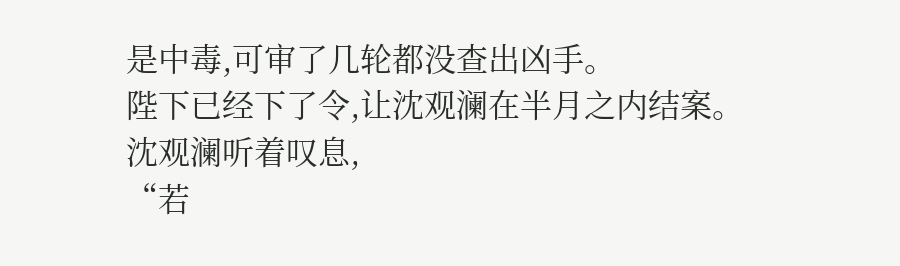是中毒,可审了几轮都没查出凶手。
陛下已经下了令,让沈观澜在半月之内结案。
沈观澜听着叹息,
“若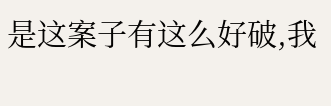是这案子有这么好破,我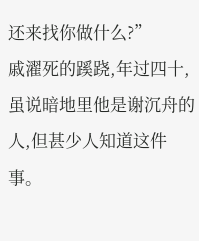还来找你做什么?”
戚濯死的蹊跷,年过四十,虽说暗地里他是谢沉舟的人,但甚少人知道这件事。